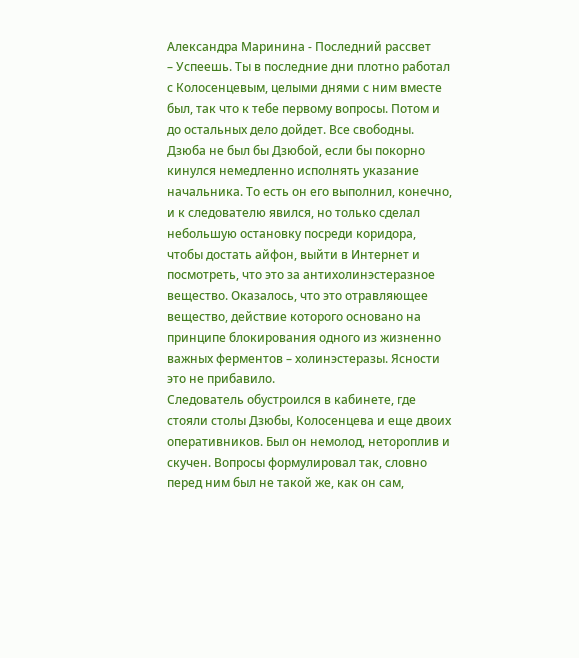Александра Маринина - Последний рассвет
– Успеешь. Ты в последние дни плотно работал с Колосенцевым, целыми днями с ним вместе был, так что к тебе первому вопросы. Потом и до остальных дело дойдет. Все свободны.
Дзюба не был бы Дзюбой, если бы покорно кинулся немедленно исполнять указание начальника. То есть он его выполнил, конечно, и к следователю явился, но только сделал небольшую остановку посреди коридора, чтобы достать айфон, выйти в Интернет и посмотреть, что это за антихолинэстеразное вещество. Оказалось, что это отравляющее вещество, действие которого основано на принципе блокирования одного из жизненно важных ферментов – холинэстеразы. Ясности это не прибавило.
Следователь обустроился в кабинете, где стояли столы Дзюбы, Колосенцева и еще двоих оперативников. Был он немолод, нетороплив и скучен. Вопросы формулировал так, словно перед ним был не такой же, как он сам,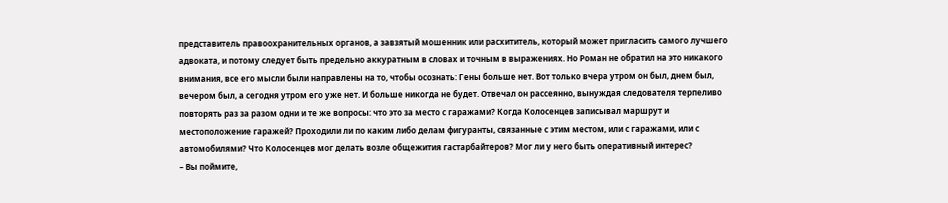представитель правоохранительных органов, а завзятый мошенник или расхититель, который может пригласить самого лучшего адвоката, и потому следует быть предельно аккуратным в словах и точным в выражениях. Но Роман не обратил на это никакого внимания, все его мысли были направлены на то, чтобы осознать: Гены больше нет. Вот только вчера утром он был, днем был, вечером был, а сегодня утром его уже нет. И больше никогда не будет. Отвечал он рассеянно, вынуждая следователя терпеливо повторять раз за разом одни и те же вопросы: что это за место с гаражами? Когда Колосенцев записывал маршрут и местоположение гаражей? Проходили ли по каким либо делам фигуранты, связанные с этим местом, или с гаражами, или с автомобилями? Что Колосенцев мог делать возле общежития гастарбайтеров? Мог ли у него быть оперативный интерес?
– Вы поймите,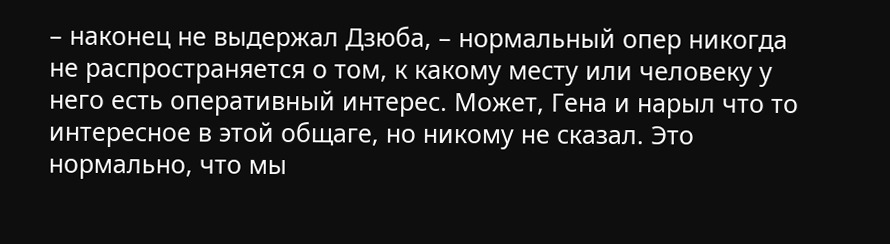– наконец не выдержал Дзюба, – нормальный опер никогда не распространяется о том, к какому месту или человеку у него есть оперативный интерес. Может, Гена и нарыл что то интересное в этой общаге, но никому не сказал. Это нормально, что мы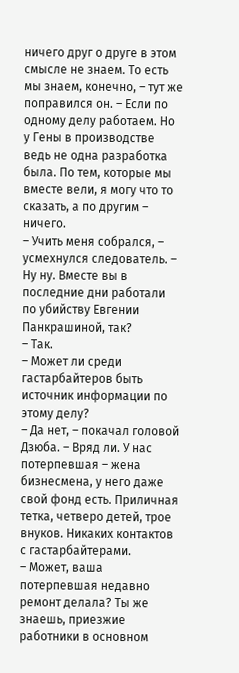ничего друг о друге в этом смысле не знаем. То есть мы знаем, конечно, – тут же поправился он. – Если по одному делу работаем. Но у Гены в производстве ведь не одна разработка была. По тем, которые мы вместе вели, я могу что то сказать, а по другим – ничего.
– Учить меня собрался, – усмехнулся следователь. – Ну ну. Вместе вы в последние дни работали по убийству Евгении Панкрашиной, так?
– Так.
– Может ли среди гастарбайтеров быть источник информации по этому делу?
– Да нет, – покачал головой Дзюба. – Вряд ли. У нас потерпевшая – жена бизнесмена, у него даже свой фонд есть. Приличная тетка, четверо детей, трое внуков. Никаких контактов с гастарбайтерами.
– Может, ваша потерпевшая недавно ремонт делала? Ты же знаешь, приезжие работники в основном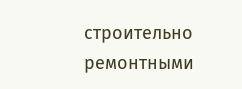строительно ремонтными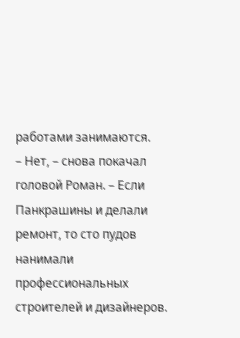работами занимаются.
– Нет, – снова покачал головой Роман. – Если Панкрашины и делали ремонт, то сто пудов нанимали профессиональных строителей и дизайнеров.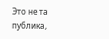Это не та публика,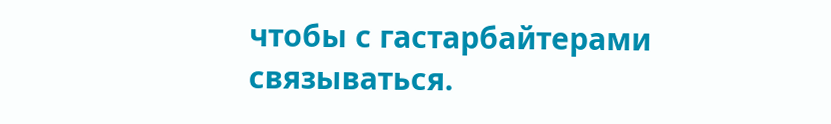чтобы с гастарбайтерами связываться.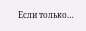Если только…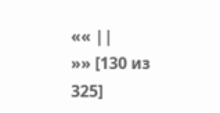«« ||
»» [130 из
325]